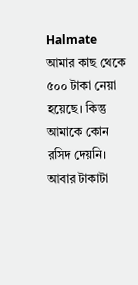Halmate
আমার কাছ থেকে ৫০০ টাকা নেয়া হয়েছে। কিন্তু আমাকে কোন রসিদ দেয়নি। আবার টাকাটা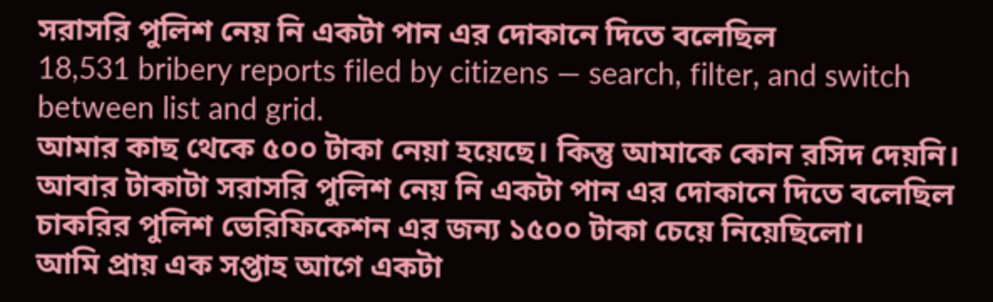সরাসরি পুলিশ নেয় নি একটা পান এর দোকানে দিতে বলেছিল
18,531 bribery reports filed by citizens — search, filter, and switch between list and grid.
আমার কাছ থেকে ৫০০ টাকা নেয়া হয়েছে। কিন্তু আমাকে কোন রসিদ দেয়নি। আবার টাকাটা সরাসরি পুলিশ নেয় নি একটা পান এর দোকানে দিতে বলেছিল
চাকরির পুলিশ ভেরিফিকেশন এর জন্য ১৫০০ টাকা চেয়ে নিয়েছিলো।
আমি প্রায় এক সপ্তাহ আগে একটা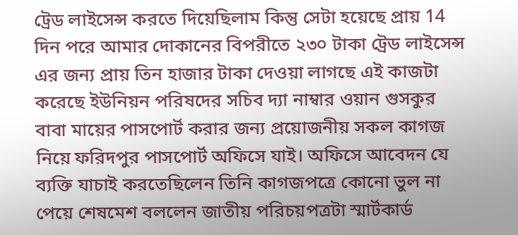ট্রেড লাইসেন্স করতে দিয়েছিলাম কিন্তু সেটা হয়েছে প্রায় 14 দিন পরে আমার দোকানের বিপরীতে ২৩০ টাকা ট্রেড লাইসেন্স এর জন্য প্রায় তিন হাজার টাকা দেওয়া লাগছে এই কাজটা করেছে ইউনিয়ন পরিষদের সচিব দ্যা নাম্বার ওয়ান গুসকুর
বাবা মায়ের পাসপোর্ট করার জন্য প্রয়োজনীয় সকল কাগজ নিয়ে ফরিদপুর পাসপোর্ট অফিসে যাই। অফিসে আবেদন যে ব্যক্তি যাচাই করতেছিলেন তিনি কাগজপত্রে কোনো ভুল না পেয়ে শেষমেশ বললেন জাতীয় পরিচয়পত্রটা স্মার্টকার্ড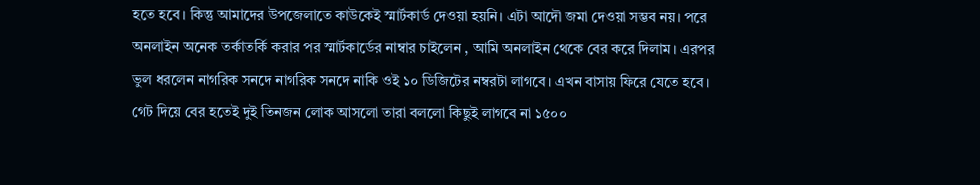হতে হবে। কিন্তু আমাদের উপজেলাতে কাউকেই স্মার্টকার্ড দেওয়া হয়নি। এটা আদৌ জমা দেওয়া সম্ভব নয়। পরে অনলাইন অনেক তর্কাতর্কি করার পর স্মার্টকার্ডের নাম্বার চাইলেন , আমি অনলাইন থেকে বের করে দিলাম। এরপর ভুল ধরলেন নাগরিক সনদে নাগরিক সনদে নাকি ওই ১০ ডিজিটের নম্বরটা লাগবে। এখন বাসায় ফিরে যেতে হবে। গেট দিয়ে বের হতেই দুই তিনজন লোক আসলো তারা বললো কিছুই লাগবে না ১৫০০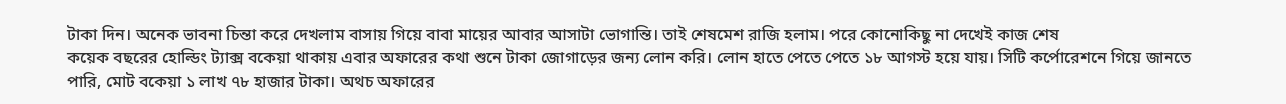টাকা দিন। অনেক ভাবনা চিন্তা করে দেখলাম বাসায় গিয়ে বাবা মায়ের আবার আসাটা ভোগান্তি। তাই শেষমেশ রাজি হলাম। পরে কোনোকিছু না দেখেই কাজ শেষ
কয়েক বছরের হোল্ডিং ট্যাক্স বকেয়া থাকায় এবার অফারের কথা শুনে টাকা জোগাড়ের জন্য লোন করি। লোন হাতে পেতে পেতে ১৮ আগস্ট হয়ে যায়। সিটি কর্পোরেশনে গিয়ে জানতে পারি, মোট বকেয়া ১ লাখ ৭৮ হাজার টাকা। অথচ অফারের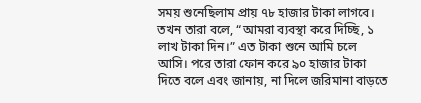সময় শুনেছিলাম প্রায় ৭৮ হাজার টাকা লাগবে। তখন তারা বলে, “আমরা ব্যবস্থা করে দিচ্ছি, ১ লাখ টাকা দিন।” এত টাকা শুনে আমি চলে আসি। পরে তারা ফোন করে ৯০ হাজার টাকা দিতে বলে এবং জানায়, না দিলে জরিমানা বাড়তে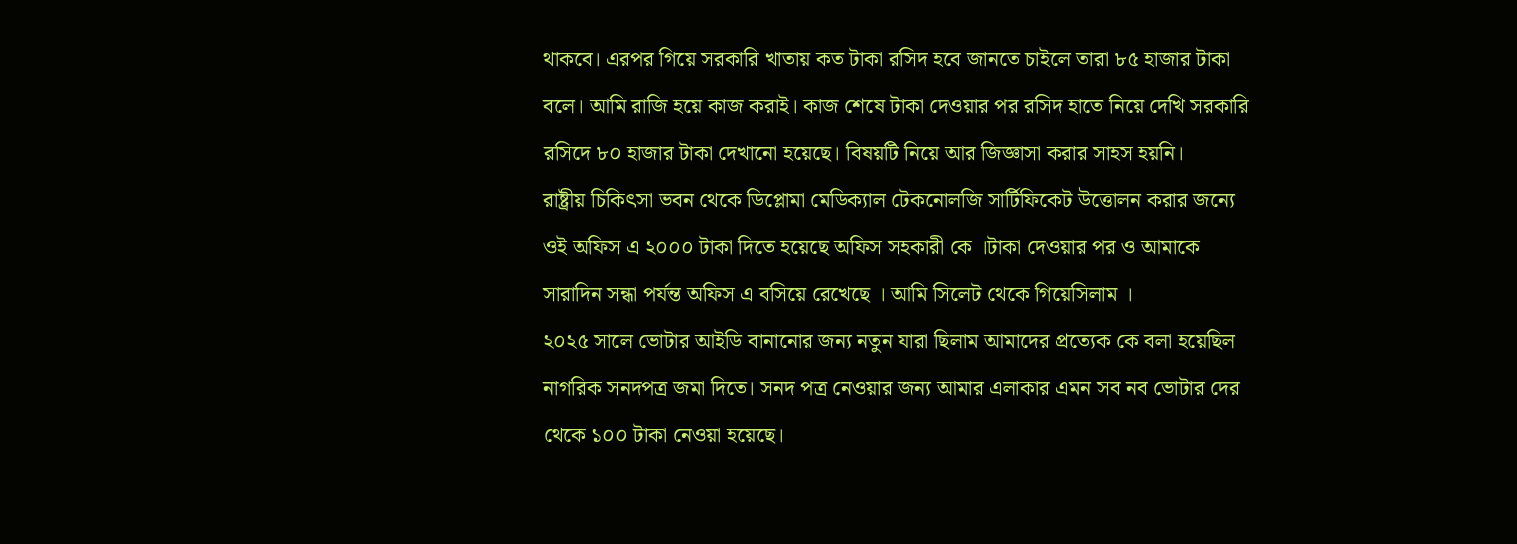থাকবে। এরপর গিয়ে সরকারি খাতায় কত টাকা রসিদ হবে জানতে চাইলে তারা ৮৫ হাজার টাকা বলে। আমি রাজি হয়ে কাজ করাই। কাজ শেষে টাকা দেওয়ার পর রসিদ হাতে নিয়ে দেখি সরকারি রসিদে ৮০ হাজার টাকা দেখানো হয়েছে। বিষয়টি নিয়ে আর জিজ্ঞাসা করার সাহস হয়নি।
রাষ্ট্রীয় চিকিৎসা ভবন থেকে ডিপ্লোমা মেডিক্যাল টেকনোলজি সার্টিফিকেট উত্তোলন করার জন্যে ওই অফিস এ ২০০০ টাকা দিতে হয়েছে অফিস সহকারী কে ।টাকা দেওয়ার পর ও আমাকে সারাদিন সন্ধা পর্যন্ত অফিস এ বসিয়ে রেখেছে । আমি সিলেট থেকে গিয়েসিলাম ।
২০২৫ সালে ভোটার আইডি বানানোর জন্য নতুন যারা ছিলাম আমাদের প্রত্যেক কে বলা হয়েছিল নাগরিক সনদপত্র জমা দিতে। সনদ পত্র নেওয়ার জন্য আমার এলাকার এমন সব নব ভোটার দের থেকে ১০০ টাকা নেওয়া হয়েছে।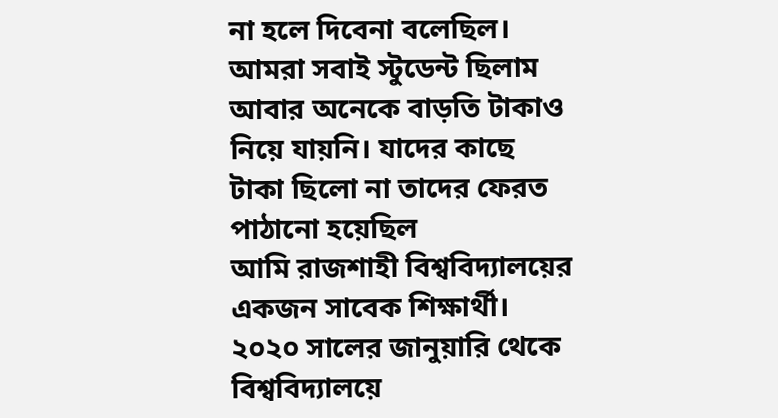না হলে দিবেনা বলেছিল। আমরা সবাই স্টুডেন্ট ছিলাম আবার অনেকে বাড়তি টাকাও নিয়ে যায়নি। যাদের কাছে টাকা ছিলো না তাদের ফেরত পাঠানো হয়েছিল
আমি রাজশাহী বিশ্ববিদ্যালয়ের একজন সাবেক শিক্ষার্থী। ২০২০ সালের জানুয়ারি থেকে বিশ্ববিদ্যালয়ে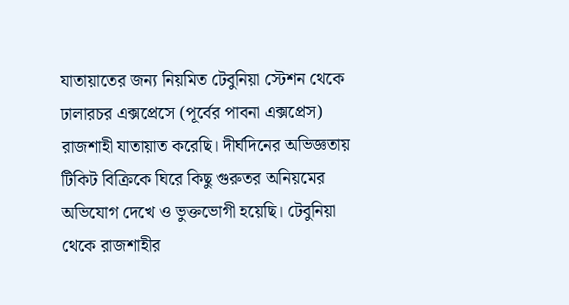যাতায়াতের জন্য নিয়মিত টেবুনিয়া স্টেশন থেকে ঢালারচর এক্সপ্রেসে (পূর্বের পাবনা এক্সপ্রেস) রাজশাহী যাতায়াত করেছি। দীর্ঘদিনের অভিজ্ঞতায় টিকিট বিক্রিকে ঘিরে কিছু গুরুতর অনিয়মের অভিযোগ দেখে ও ভুক্তভোগী হয়েছি। টেবুনিয়া থেকে রাজশাহীর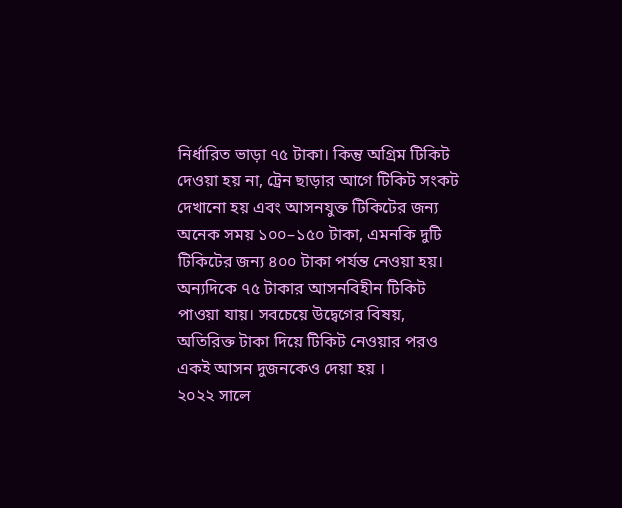নির্ধারিত ভাড়া ৭৫ টাকা। কিন্তু অগ্রিম টিকিট দেওয়া হয় না, ট্রেন ছাড়ার আগে টিকিট সংকট দেখানো হয় এবং আসনযুক্ত টিকিটের জন্য অনেক সময় ১০০–১৫০ টাকা, এমনকি দুটি টিকিটের জন্য ৪০০ টাকা পর্যন্ত নেওয়া হয়। অন্যদিকে ৭৫ টাকার আসনবিহীন টিকিট পাওয়া যায়। সবচেয়ে উদ্বেগের বিষয়, অতিরিক্ত টাকা দিয়ে টিকিট নেওয়ার পরও একই আসন দুজনকেও দেয়া হয় ।
২০২২ সালে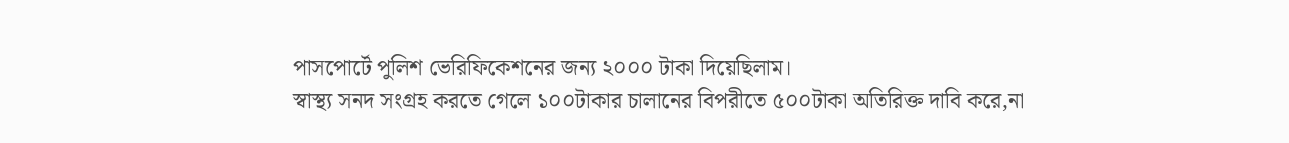পাসপোর্টে পুলিশ ভেরিফিকেশনের জন্য ২০০০ টাকা দিয়েছিলাম।
স্বাস্থ্য সনদ সংগ্রহ করতে গেলে ১০০টাকার চালানের বিপরীতে ৫০০টাকা অতিরিক্ত দাবি করে,না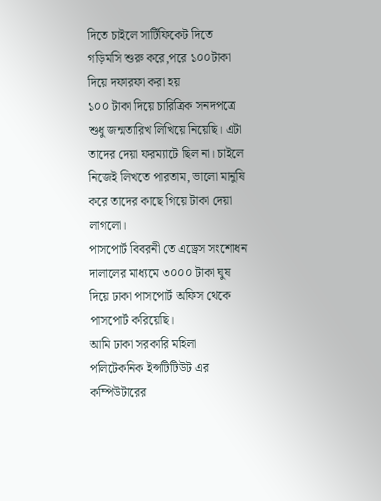দিতে চাইলে সার্টিফিকেট দিতে গড়িমসি শুরু করে,পরে ১০০টাকা দিয়ে দফারফা করা হয়
১০০ টাকা দিয়ে চারিত্রিক সনদপত্রে শুধু জন্মতারিখ লিখিয়ে নিয়েছি। এটা তাদের দেয়া ফরম্যাটে ছিল না। চাইলে নিজেই লিখতে পারতাম, ভালো মানুষি করে তাদের কাছে গিয়ে টাকা দেয়া লাগলো।
পাসপোর্ট বিবরনী তে এড্রেস সংশোধন
দালালের মাধ্যমে ৩০০০ টাকা ঘুষ দিয়ে ঢাকা পাসপোর্ট অফিস থেকে পাসপোর্ট করিয়েছি।
আমি ঢাকা সরকারি মহিলা পলিটেকনিক ইন্সটিটিউট এর কম্পিউটারের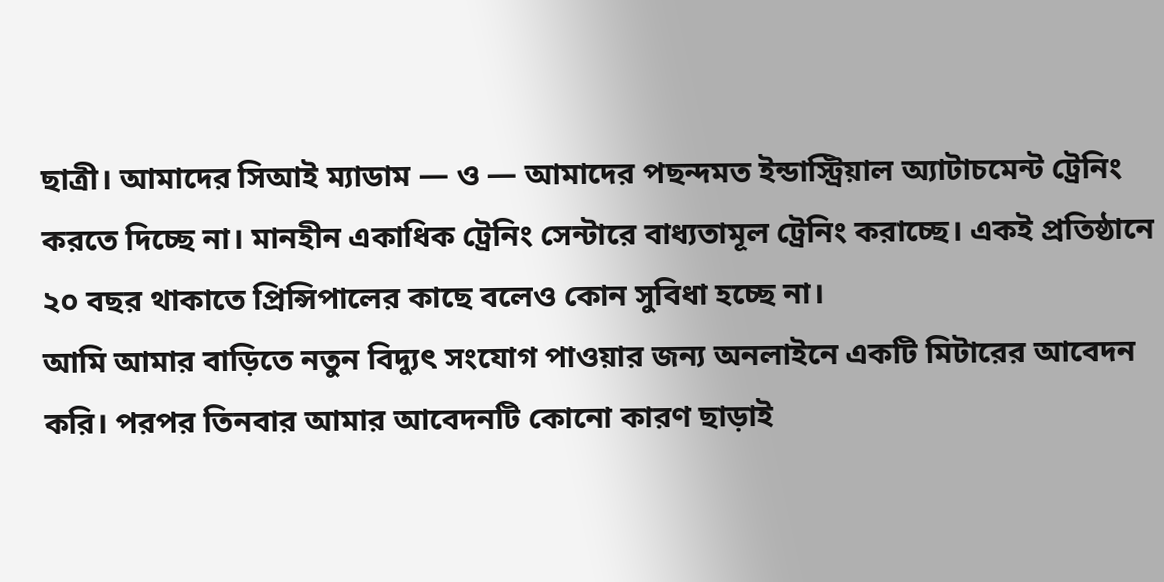ছাত্রী। আমাদের সিআই ম্যাডাম — ও — আমাদের পছন্দমত ইন্ডাস্ট্রিয়াল অ্যাটাচমেন্ট ট্রেনিং করতে দিচ্ছে না। মানহীন একাধিক ট্রেনিং সেন্টারে বাধ্যতামূল ট্রেনিং করাচ্ছে। একই প্রতিষ্ঠানে ২০ বছর থাকাতে প্রিন্সিপালের কাছে বলেও কোন সুবিধা হচ্ছে না।
আমি আমার বাড়িতে নতুন বিদ্যুৎ সংযোগ পাওয়ার জন্য অনলাইনে একটি মিটারের আবেদন করি। পরপর তিনবার আমার আবেদনটি কোনো কারণ ছাড়াই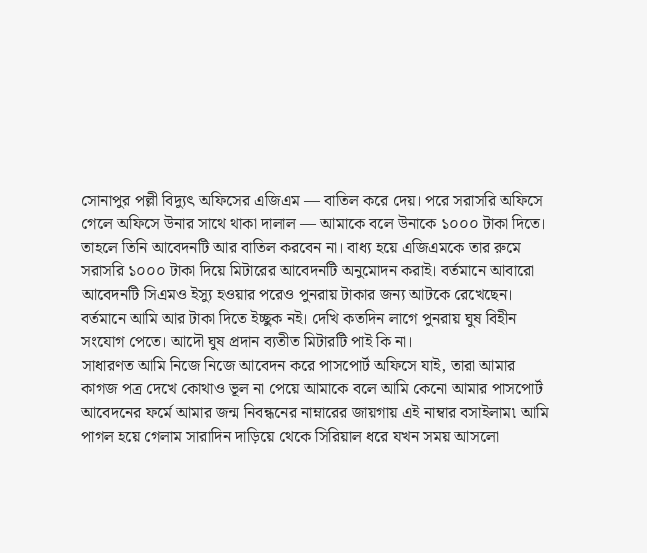সোনাপুর পল্লী বিদ্যুৎ অফিসের এজিএম — বাতিল করে দেয়। পরে সরাসরি অফিসে গেলে অফিসে উনার সাথে থাকা দালাল — আমাকে বলে উনাকে ১০০০ টাকা দিতে। তাহলে তিনি আবেদনটি আর বাতিল করবেন না। বাধ্য হয়ে এজিএমকে তার রুমে সরাসরি ১০০০ টাকা দিয়ে মিটারের আবেদনটি অনুমোদন করাই। বর্তমানে আবারো আবেদনটি সিএমও ইস্যু হওয়ার পরেও পুনরায় টাকার জন্য আটকে রেখেছেন। বর্তমানে আমি আর টাকা দিতে ইচ্ছুক নই। দেখি কতদিন লাগে পুনরায় ঘুষ বিহীন সংযোগ পেতে। আদৌ ঘুষ প্রদান ব্যতীত মিটারটি পাই কি না।
সাধারণত আমি নিজে নিজে আবেদন করে পাসপোর্ট অফিসে যাই, তারা আমার কাগজ পত্র দেখে কোথাও ভূল না পেয়ে আমাকে বলে আমি কেনো আমার পাসপোর্ট আবেদনের ফর্মে আমার জন্ম নিবন্ধনের নাম্নারের জায়গায় এই নাম্বার বসাইলাম৷ আমি পাগল হয়ে গেলাম সারাদিন দাড়িয়ে থেকে সিরিয়াল ধরে যখন সময় আসলো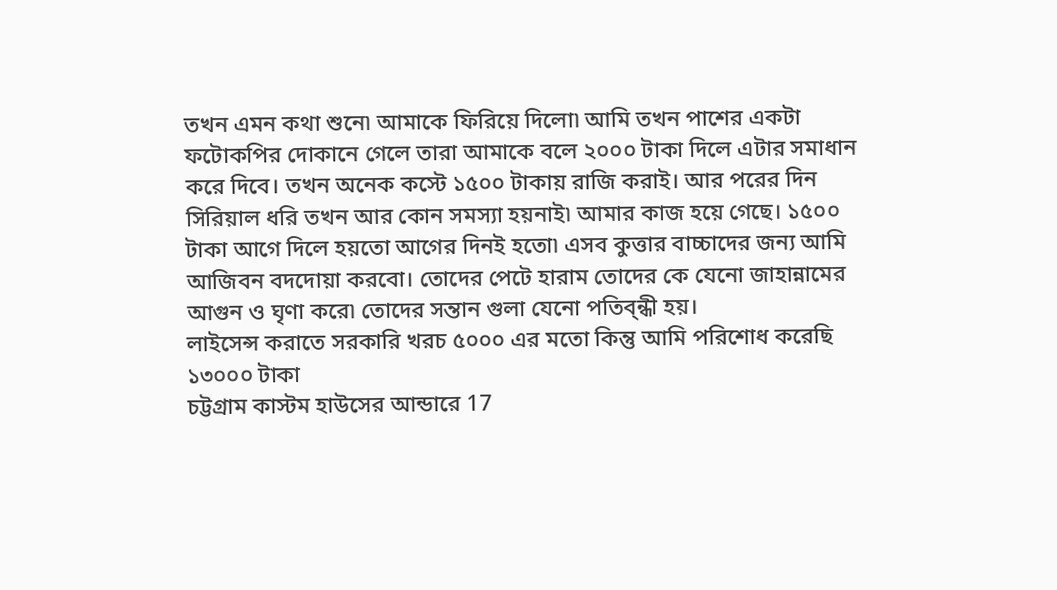তখন এমন কথা শুনে৷ আমাকে ফিরিয়ে দিলো৷ আমি তখন পাশের একটা ফটোকপির দোকানে গেলে তারা আমাকে বলে ২০০০ টাকা দিলে এটার সমাধান করে দিবে। তখন অনেক কস্টে ১৫০০ টাকায় রাজি করাই। আর পরের দিন সিরিয়াল ধরি তখন আর কোন সমস্যা হয়নাই৷ আমার কাজ হয়ে গেছে। ১৫০০ টাকা আগে দিলে হয়তো আগের দিনই হতো৷ এসব কুত্তার বাচ্চাদের জন্য আমি আজিবন বদদোয়া করবো। তোদের পেটে হারাম তোদের কে যেনো জাহান্নামের আগুন ও ঘৃণা করে৷ তোদের সন্তান গুলা যেনো পতিব্ন্ধী হয়।
লাইসেন্স করাতে সরকারি খরচ ৫০০০ এর মতো কিন্তু আমি পরিশোধ করেছি ১৩০০০ টাকা
চট্টগ্রাম কাস্টম হাউসের আন্ডারে 17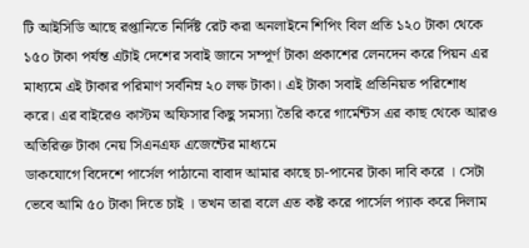টি আইসিডি আছে রপ্তানিতে নির্দিষ্ট রেট করা অনলাইনে শিপিং বিল প্রতি ১২০ টাকা থেকে ১৫০ টাকা পর্যন্ত এটাই দেশের সবাই জানে সম্পূর্ণ টাকা প্রকাশের লেনদেন করে পিয়ন এর মাধ্যমে এই টাকার পরিমাণ সর্বনিম্ন ২০ লক্ষ টাকা। এই টাকা সবাই প্রতিনিয়ত পরিশোধ করে। এর বাইরেও কাস্টম অফিসার কিছু সমস্যা তৈরি করে গার্মেন্টস এর কাছ থেকে আরও অতিরিক্ত টাকা নেয় সিএনএফ এজেন্টের মাধ্যমে
ডাকযোগে বিদেশে পার্সেল পাঠানো বাবাদ আমার কাছে চা-পানের টাকা দাবি করে । সেটা ভেবে আমি ৫০ টাকা দিতে চাই । তখন তারা বলে এত কষ্ট করে পার্সেল প্যাক করে দিলাম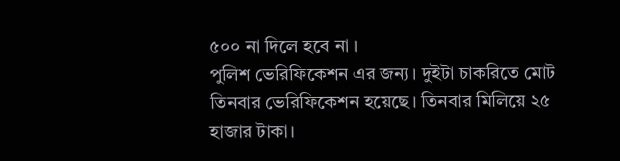৫০০ না দিলে হবে না ।
পুলিশ ভেরিফিকেশন এর জন্য। দুইটা চাকরিতে মোট তিনবার ভেরিফিকেশন হয়েছে। তিনবার মিলিয়ে ২৫ হাজার টাকা।